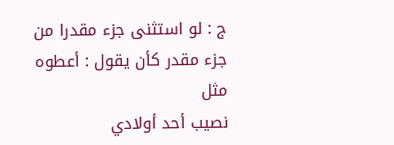ج : لو استثنى جزء مقدرا من جزء مقدر كأن يقول : أعطوه مثل
نصيب أحد أولادي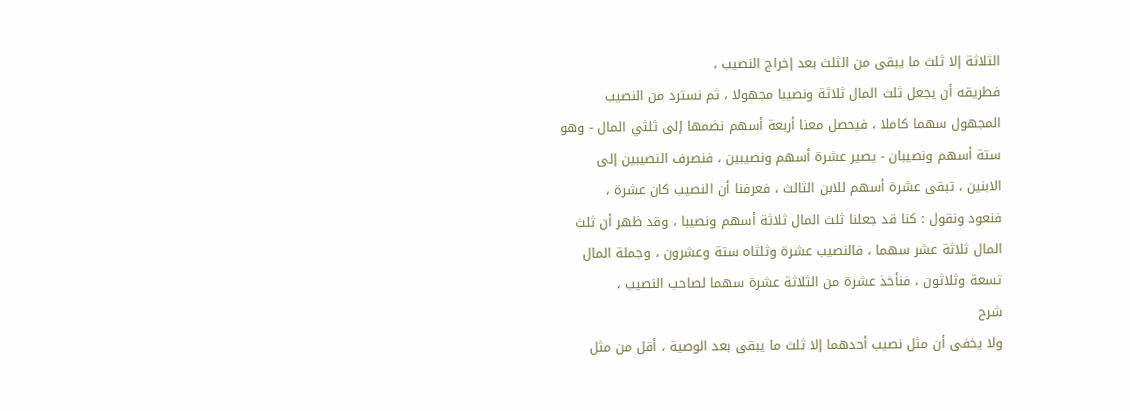الثلاثة إلا ثلث ما يبقى من الثلث بعد إخراج النصيب ،
فطريقه أن يجعل ثلث المال ثلاثة ونصيبا مجهولا ، ثم نسترد من النصيب
المجهول سهما كاملا ، فيحصل معنا أربعة أسهم نضمها إلى ثلثي المال - وهو
ستة أسهم ونصيبان - يصير عشرة أسهم ونصيبين ، فنصرف النصيبين إلى
الابنين ، تبقى عشرة أسهم للابن الثالث ، فعرفنا أن النصيب كان عشرة ،
فنعود ونقول : كنا قد جعلنا ثلث المال ثلاثة أسهم ونصيبا ، وقد ظهر أن ثلث
المال ثلاثة عشر سهما ، فالنصيب عشرة وثلثاه ستة وعشرون ، وجملة المال
تسعة وثلاثون ، فنأخذ عشرة من الثلاثة عشرة سهما لصاحب النصيب ،
شرح
ولا يخفى أن مثل نصيب أحدهما إلا ثلث ما يبقى بعد الوصية ، أقل من مثل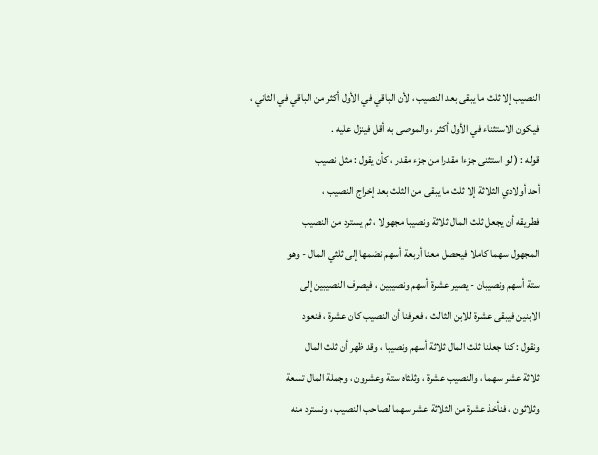النصيب إلا ثلث ما يبقى بعد النصيب ، لأن الباقي في الأول أكثر من الباقي في الثاني ،
فيكون الاستثناء في الأول أكثر ، والموصى به أقل فينزل عليه .
قوله : ( لو استثنى جزءا مقدرا من جزء مقدر ، كأن يقول : مثل نصيب
أحد أولادي الثلاثة إلا ثلث ما يبقى من الثلث بعد إخراج النصيب ،
فطريقه أن يجعل ثلث المال ثلاثة ونصيبا مجهولا ، ثم يسترد من النصيب
المجهول سهما كاملا فيحصل معنا أربعة أسهم نضمها إلى ثلثي المال - وهو
ستة أسهم ونصيبان - يصير عشرة أسهم ونصيبين ، فيصرف النصيبين إلى
الابنين فيبقى عشرة للابن الثالث ، فعرفنا أن النصيب كان عشرة ، فنعود
ونقول : كنا جعلنا ثلث المال ثلاثة أسهم ونصيبا ، وقد ظهر أن ثلث المال
ثلاثة عشر سهما ، والنصيب عشرة ، وثلثاه ستة وعشرون ، وجملة المال تسعة
وثلاثون ، فنأخذ عشرة من الثلاثة عشر سهما لصاحب النصيب ، ونسترد منه